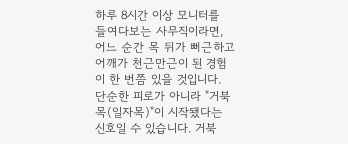하루 8시간 이상 모니터를 들여다보는 사무직이라면, 어느 순간 목 뒤가 뻐근하고 어깨가 천근만근이 된 경험이 한 번쯤 있을 것입니다. 단순한 피로가 아니라 "거북목(일자목)"이 시작됐다는 신호일 수 있습니다. 거북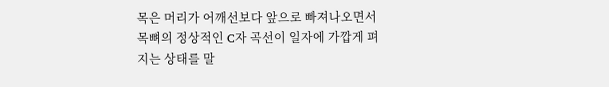목은 머리가 어깨선보다 앞으로 빠져나오면서 목뼈의 정상적인 C자 곡선이 일자에 가깝게 펴지는 상태를 말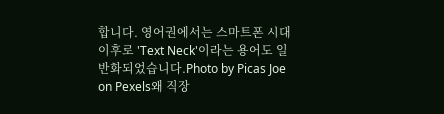합니다. 영어권에서는 스마트폰 시대 이후로 'Text Neck'이라는 용어도 일반화되었습니다.Photo by Picas Joe on Pexels왜 직장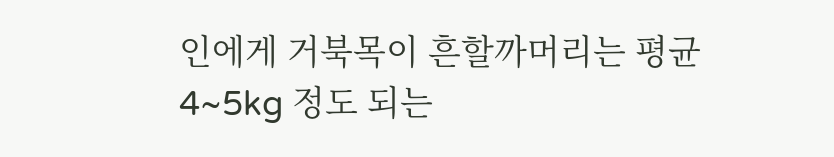인에게 거북목이 흔할까머리는 평균 4~5kg 정도 되는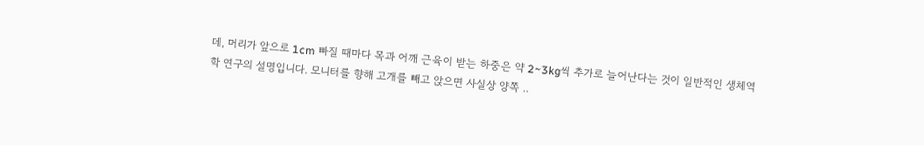데, 머리가 앞으로 1cm 빠질 때마다 목과 어깨 근육이 받는 하중은 약 2~3kg씩 추가로 늘어난다는 것이 일반적인 생체역학 연구의 설명입니다. 모니터를 향해 고개를 빼고 앉으면 사실상 양쪽 ..